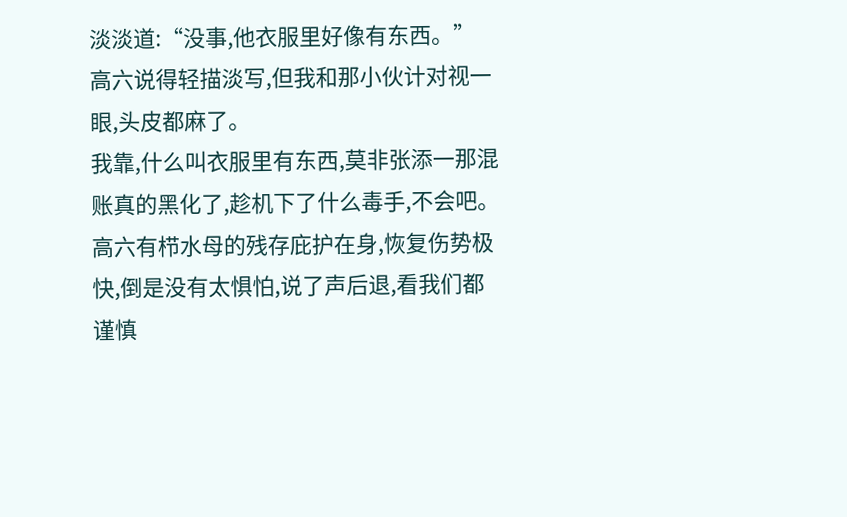淡淡道:“没事,他衣服里好像有东西。”
高六说得轻描淡写,但我和那小伙计对视一眼,头皮都麻了。
我靠,什么叫衣服里有东西,莫非张添一那混账真的黑化了,趁机下了什么毒手,不会吧。
高六有栉水母的残存庇护在身,恢复伤势极快,倒是没有太惧怕,说了声后退,看我们都谨慎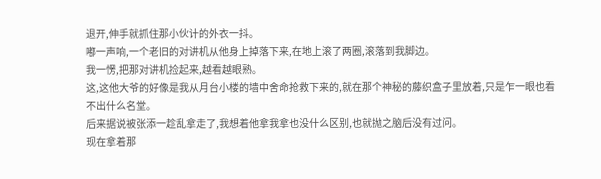退开,伸手就抓住那小伙计的外衣一抖。
嘟一声响,一个老旧的对讲机从他身上掉落下来,在地上滚了两圈,滚落到我脚边。
我一愣,把那对讲机捡起来,越看越眼熟。
这,这他大爷的好像是我从月台小楼的墙中舍命抢救下来的,就在那个神秘的藤织盒子里放着,只是乍一眼也看不出什么名堂。
后来据说被张添一趁乱拿走了,我想着他拿我拿也没什么区别,也就抛之脑后没有过问。
现在拿着那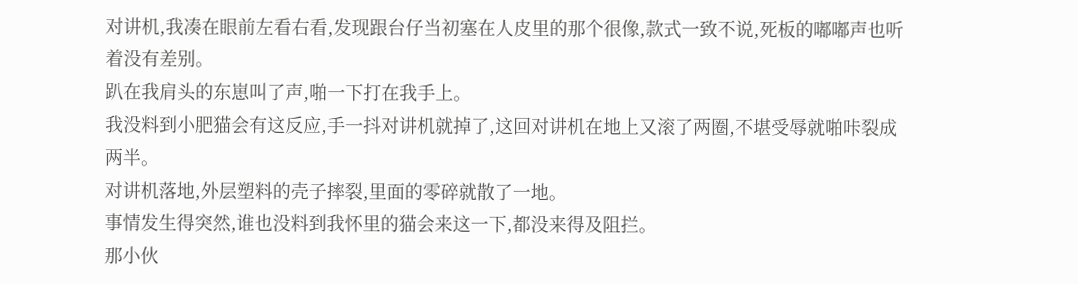对讲机,我凑在眼前左看右看,发现跟台仔当初塞在人皮里的那个很像,款式一致不说,死板的嘟嘟声也听着没有差别。
趴在我肩头的东崽叫了声,啪一下打在我手上。
我没料到小肥猫会有这反应,手一抖对讲机就掉了,这回对讲机在地上又滚了两圈,不堪受辱就啪咔裂成两半。
对讲机落地,外层塑料的壳子摔裂,里面的零碎就散了一地。
事情发生得突然,谁也没料到我怀里的猫会来这一下,都没来得及阻拦。
那小伙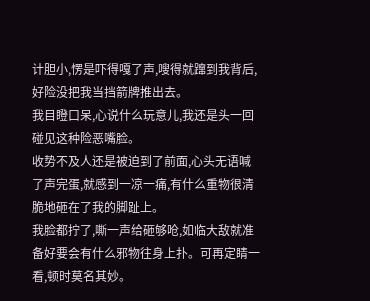计胆小,愣是吓得嘎了声,嗖得就蹿到我背后,好险没把我当挡箭牌推出去。
我目瞪口呆,心说什么玩意儿,我还是头一回碰见这种险恶嘴脸。
收势不及人还是被迫到了前面,心头无语喊了声完蛋,就感到一凉一痛,有什么重物很清脆地砸在了我的脚趾上。
我脸都拧了,嘶一声给砸够呛,如临大敌就准备好要会有什么邪物往身上扑。可再定睛一看,顿时莫名其妙。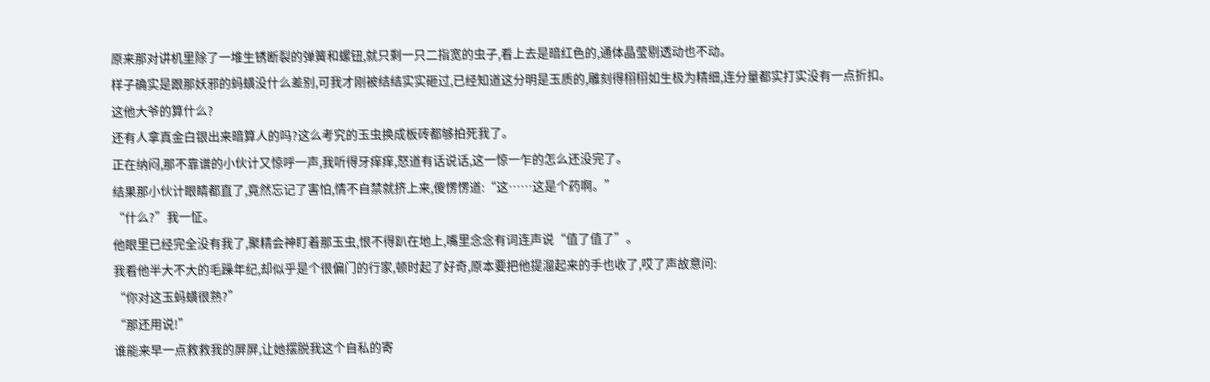原来那对讲机里除了一堆生锈断裂的弹簧和螺钮,就只剩一只二指宽的虫子,看上去是暗红色的,通体晶莹剔透动也不动。
样子确实是跟那妖邪的蚂蟥没什么差别,可我才刚被结结实实砸过,已经知道这分明是玉质的,雕刻得栩栩如生极为精细,连分量都实打实没有一点折扣。
这他大爷的算什么?
还有人拿真金白银出来暗算人的吗?这么考究的玉虫换成板砖都够拍死我了。
正在纳闷,那不靠谱的小伙计又惊呼一声,我听得牙痒痒,怒道有话说话,这一惊一乍的怎么还没完了。
结果那小伙计眼睛都直了,竟然忘记了害怕,情不自禁就挤上来,傻愣愣道:“这……这是个药啊。”
“什么?”我一怔。
他眼里已经完全没有我了,聚精会神盯着那玉虫,恨不得趴在地上,嘴里念念有词连声说“值了值了”。
我看他半大不大的毛躁年纪,却似乎是个很偏门的行家,顿时起了好奇,原本要把他提溜起来的手也收了,哎了声故意问:
“你对这玉蚂蟥很熟?”
“那还用说!”
谁能来早一点救救我的屏屏,让她摆脱我这个自私的寄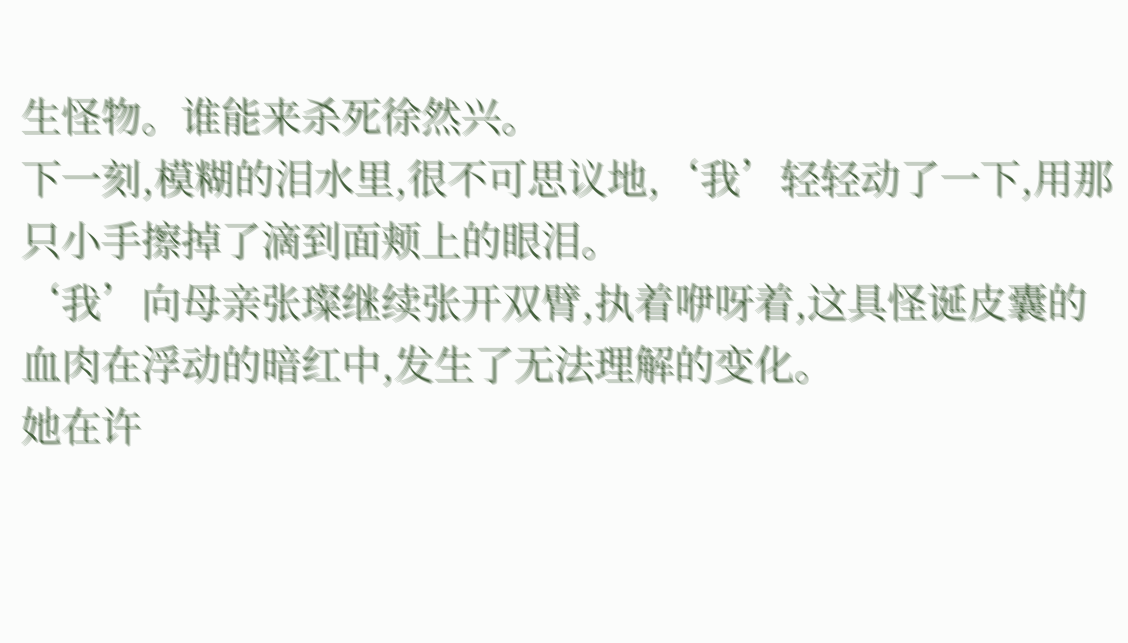生怪物。谁能来杀死徐然兴。
下一刻,模糊的泪水里,很不可思议地,‘我’轻轻动了一下,用那只小手擦掉了滴到面颊上的眼泪。
‘我’向母亲张璨继续张开双臂,执着咿呀着,这具怪诞皮囊的血肉在浮动的暗红中,发生了无法理解的变化。
她在许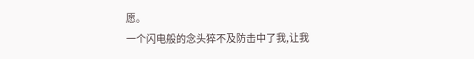愿。
一个闪电般的念头猝不及防击中了我,让我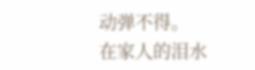动弹不得。
在家人的泪水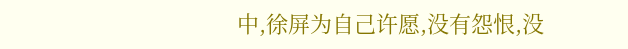中,徐屏为自己许愿,没有怨恨,没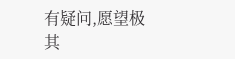有疑问,愿望极其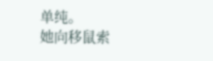单纯。
她向移鼠索